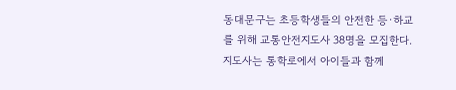동대문구는 초등학생들의 안전한 등·하교를 위해 교통안전지도사 38명을 모집한다.
지도사는 통학로에서 아이들과 함께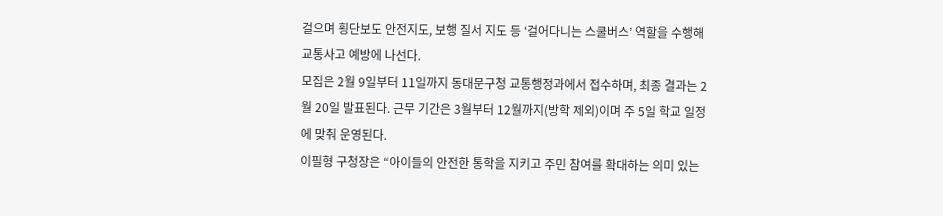걸으며 횡단보도 안전지도, 보행 질서 지도 등 ‘걸어다니는 스쿨버스’ 역할을 수행해 교통사고 예방에 나선다.
모집은 2월 9일부터 11일까지 동대문구청 교통행정과에서 접수하며, 최종 결과는 2월 20일 발표된다. 근무 기간은 3월부터 12월까지(방학 제외)이며 주 5일 학교 일정에 맞춰 운영된다.
이필형 구청장은 “아이들의 안전한 통학을 지키고 주민 참여를 확대하는 의미 있는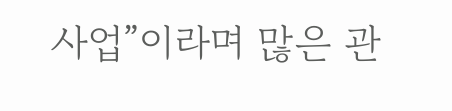사업”이라며 많은 관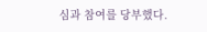심과 참여를 당부했다.